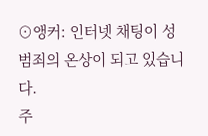⊙앵커: 인터넷 채팅이 성범죄의 온상이 되고 있습니다.
주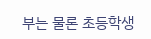부는 물론 초등학생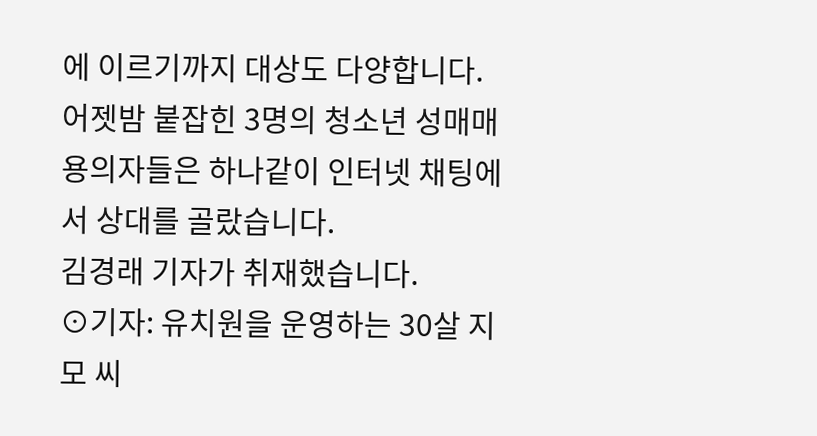에 이르기까지 대상도 다양합니다.
어젯밤 붙잡힌 3명의 청소년 성매매 용의자들은 하나같이 인터넷 채팅에서 상대를 골랐습니다.
김경래 기자가 취재했습니다.
⊙기자: 유치원을 운영하는 30살 지 모 씨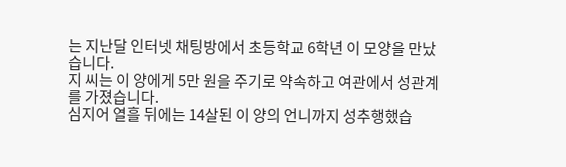는 지난달 인터넷 채팅방에서 초등학교 6학년 이 모양을 만났습니다.
지 씨는 이 양에게 5만 원을 주기로 약속하고 여관에서 성관계를 가졌습니다.
심지어 열흘 뒤에는 14살된 이 양의 언니까지 성추행했습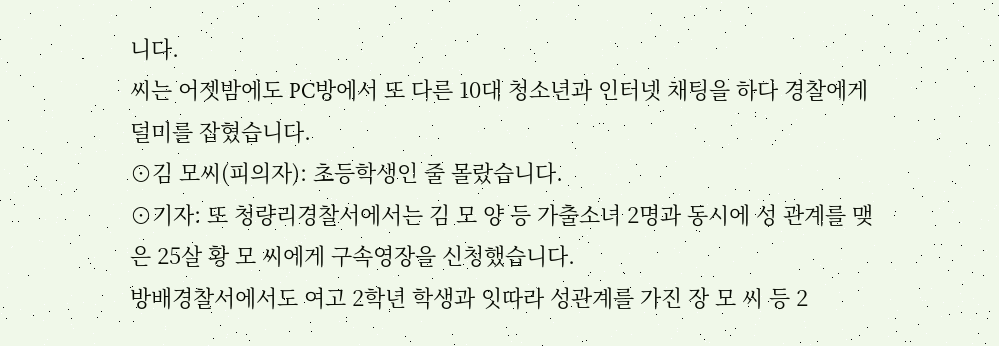니다.
씨는 어젯밤에도 PC방에서 또 다른 10대 청소년과 인터넷 채팅을 하다 경찰에게 덜미를 잡혔습니다.
⊙김 모씨(피의자): 초등학생인 줄 몰랐습니다.
⊙기자: 또 청량리경찰서에서는 김 모 양 등 가출소녀 2명과 동시에 성 관계를 맺은 25살 황 모 씨에게 구속영장을 신청했습니다.
방배경찰서에서도 여고 2학년 학생과 잇따라 성관계를 가진 장 모 씨 등 2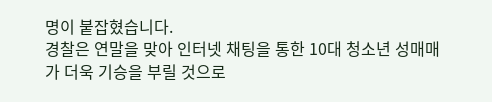명이 붙잡혔습니다.
경찰은 연말을 맞아 인터넷 채팅을 통한 10대 청소년 성매매가 더욱 기승을 부릴 것으로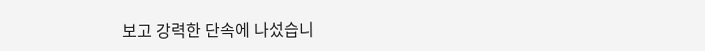보고 강력한 단속에 나섰습니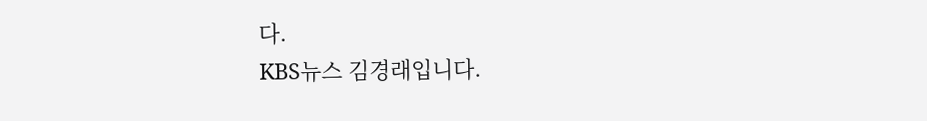다.
KBS뉴스 김경래입니다.